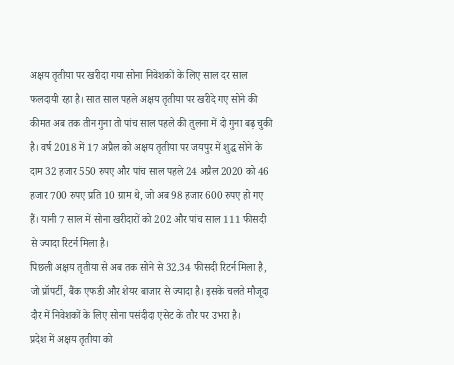अक्षय तृतीया पर खरीदा गया सोना निवेशकों के लिए साल दर साल फलदायी रहा है। सात साल पहले अक्षय तृतीया पर खरीदे गए सोने की कीमत अब तक तीन गुना तो पांच साल पहले की तुलना में दो गुना बढ़ चुकी है। वर्ष 2018 में 17 अप्रैल को अक्षय तृतीया पर जयपुर में शुद्ध सोने के दाम 32 हजार 550 रुपए और पांच साल पहले 24 अप्रैल 2020 को 46 हजार 700 रुपए प्रति 10 ग्राम थे, जो अब 98 हजार 600 रुपए हो गए हैं। यानी 7 साल में सोना खरीदारों को 202 और पांच साल 111 फीसदी से ज्यादा रिटर्न मिला है।
पिछली अक्षय तृतीया से अब तक सोने से 32.34 फीसदी रिटर्न मिला है, जो प्रॉपर्टी, बैंक एफडी और शेयर बाजार से ज्यादा है। इसके चलते मौजूदा दौर में निवेशकों के लिए सोना पसंदीदा एसेट के तौर पर उभरा है।
प्रदेश में अक्षय तृतीया को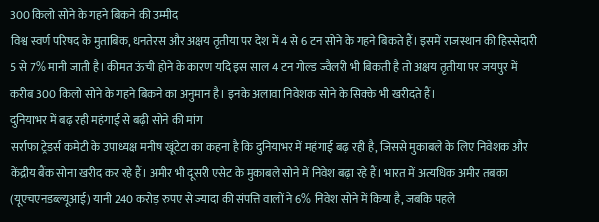300 किलो सोने के गहने बिकने की उम्मीद
विश्व स्वर्ण परिषद के मुताबिक, धनतेरस और अक्षय तृतीया पर देश में 4 से 6 टन सोने के गहने बिकते हैं। इसमें राजस्थान की हिस्सेदारी 5 से 7% मानी जाती है। कीमत ऊंची होने के कारण यदि इस साल 4 टन गोल्ड ज्वैलरी भी बिकती है तो अक्षय तृतीया पर जयपुर में करीब 300 किलो सोने के गहने बिकने का अनुमान है। इनके अलावा निवेशक सोने के सिक्के भी खरीदते हैं।
दुनियाभर में बढ़ रही महंगाई से बढ़ी सोने की मांग
सर्राफा ट्रेडर्स कमेटी के उपाध्यक्ष मनीष खूंटेटा का कहना है कि दुनियाभर में महंगाई बढ़ रही है, जिससे मुकाबले के लिए निवेशक और केंद्रीय बैंक सोना खरीद कर रहे हैं। अमीर भी दूसरी एसेट के मुकाबले सोने में निवेश बढ़ा रहे हैं। भारत में अत्यधिक अमीर तबका (यूएचएनडब्ल्यूआई) यानी 240 करोड़ रुपए से ज्यादा की संपत्ति वालों ने 6% निवेश सोने में किया है, जबकि पहले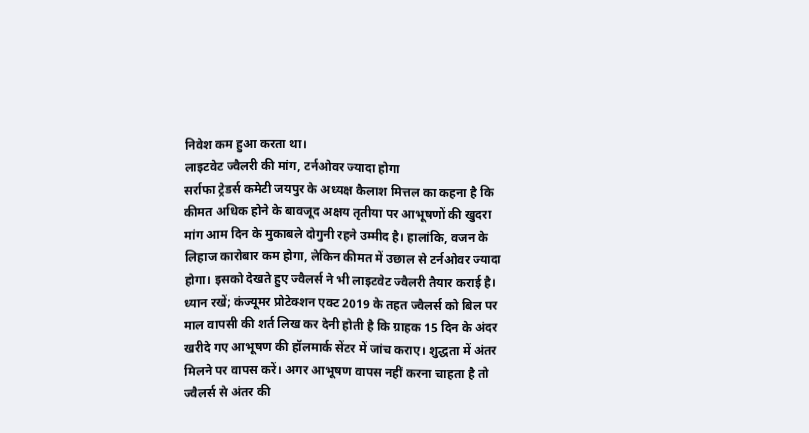निवेश कम हुआ करता था।
लाइटवेट ज्वैलरी की मांग, टर्नओवर ज्यादा होगा
सर्राफा ट्रेडर्स कमेटी जयपुर के अध्यक्ष कैलाश मित्तल का कहना है कि कीमत अधिक होने के बावजूद अक्षय तृतीया पर आभूषणों की खुदरा मांग आम दिन के मुकाबले दोगुनी रहने उम्मीद है। हालांकि, वजन के लिहाज कारोबार कम होगा, लेकिन कीमत में उछाल से टर्नओवर ज्यादा होगा। इसको देखते हुए ज्वैलर्स ने भी लाइटवेट ज्वैलरी तैयार कराई है।
ध्यान रखें; कंज्यूमर प्रोटेक्शन एक्ट 2019 के तहत ज्वैलर्स को बिल पर माल वापसी की शर्त लिख कर देनी होती है कि ग्राहक 15 दिन के अंदर खरीदे गए आभूषण की हॉलमार्क सेंटर में जांच कराए। शुद्धता में अंतर मिलने पर वापस करें। अगर आभूषण वापस नहीं करना चाहता है तो ज्वैलर्स से अंतर की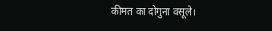कीमत का दोगुना वसूले।